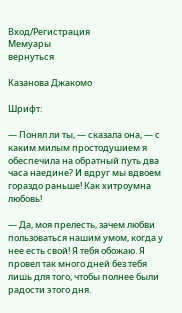Вход/Регистрация
Мемуары
вернуться

Казанова Джакомо

Шрифт:

— Понял ли ты, — сказала она, — с каким милым простодушием я обеспечила на обратный путь два часа наедине? И вдруг мы вдвоем гораздо раньше! Как хитроумна любовь!

— Да, моя прелесть, зачем любви пользоваться нашим умом, когда у нее есть свой! Я тебя обожаю. Я провел так много дней без тебя лишь для того, чтобы полнее были радости этого дня.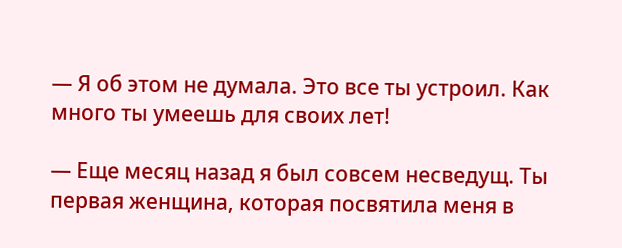— Я об этом не думала. Это все ты устроил. Как много ты умеешь для своих лет!

— Еще месяц назад я был совсем несведущ. Ты первая женщина, которая посвятила меня в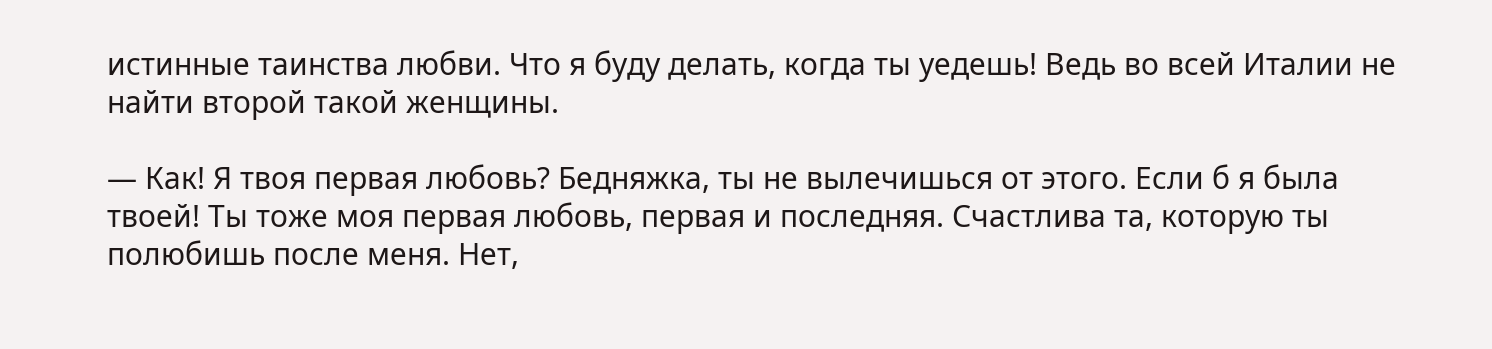истинные таинства любви. Что я буду делать, когда ты уедешь! Ведь во всей Италии не найти второй такой женщины.

— Как! Я твоя первая любовь? Бедняжка, ты не вылечишься от этого. Если б я была твоей! Ты тоже моя первая любовь, первая и последняя. Счастлива та, которую ты полюбишь после меня. Нет,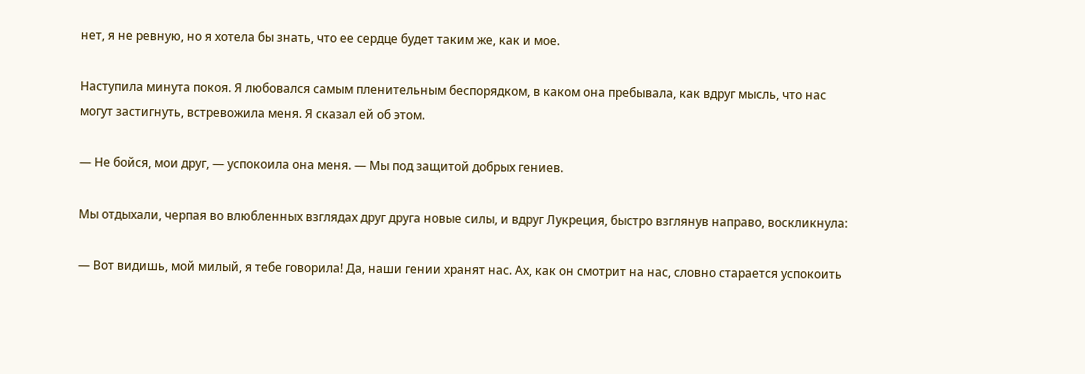нет, я не ревную, но я хотела бы знать, что ее сердце будет таким же, как и мое.

Наступила минута покоя. Я любовался самым пленительным беспорядком, в каком она пребывала, как вдруг мысль, что нас могут застигнуть, встревожила меня. Я сказал ей об этом.

— Не бойся, мои друг, — успокоила она меня. — Мы под защитой добрых гениев.

Мы отдыхали, черпая во влюбленных взглядах друг друга новые силы, и вдруг Лукреция, быстро взглянув направо, воскликнула:

— Вот видишь, мой милый, я тебе говорила! Да, наши гении хранят нас. Ах, как он смотрит на нас, словно старается успокоить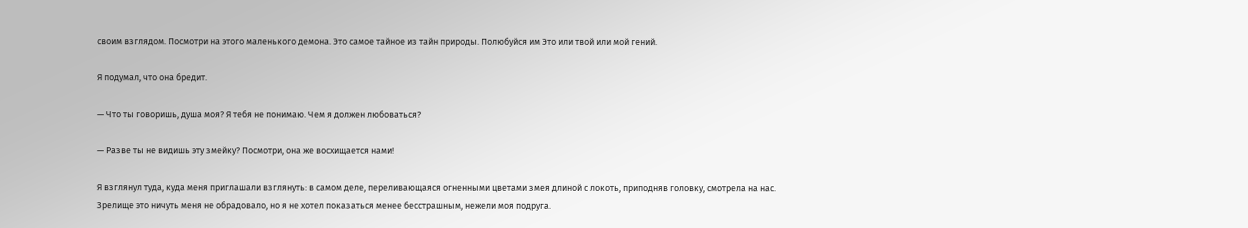своим взглядом. Посмотри на этого маленького демона. Это самое тайное из тайн природы. Полюбуйся им Это или твой или мой гений.

Я подумал, что она бредит.

— Что ты говоришь, душа моя? Я тебя не понимаю. Чем я должен любоваться?

— Разве ты не видишь эту змейку? Посмотри, она же восхищается нами!

Я взглянул туда, куда меня приглашали взглянуть: в самом деле, переливающаяся огненными цветами змея длиной с локоть, приподняв головку, смотрела на нас. Зрелище это ничуть меня не обрадовало, но я не хотел показаться менее бесстрашным, нежели моя подруга.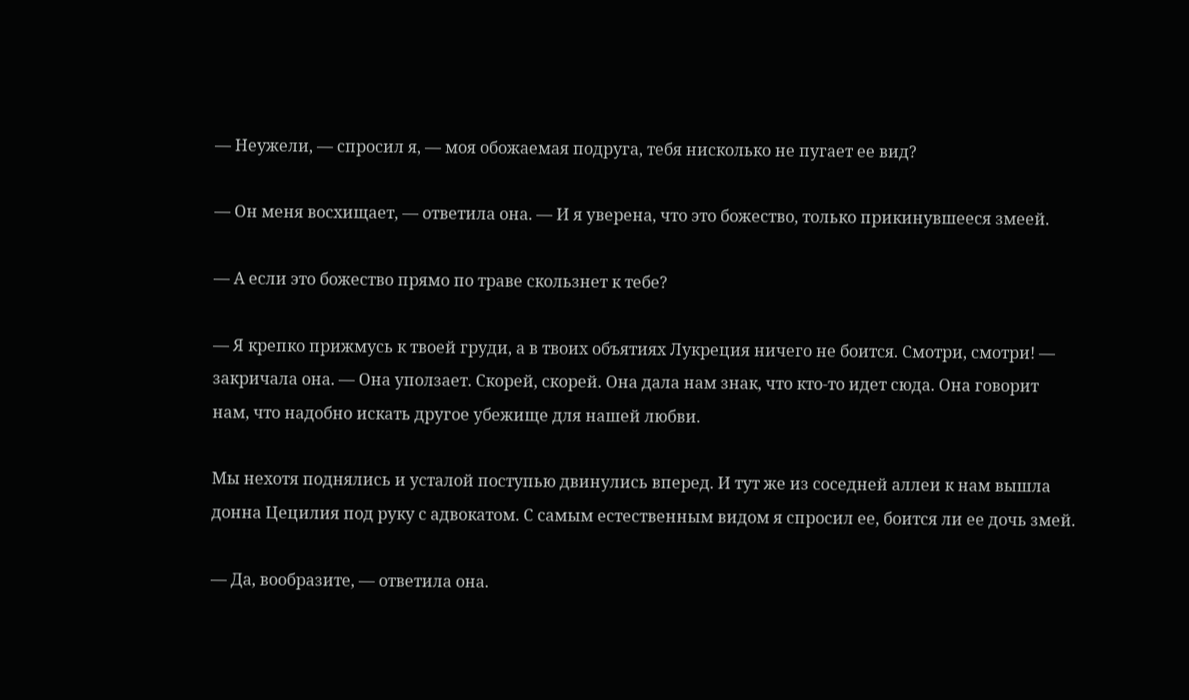— Неужели, — спросил я, — моя обожаемая подруга, тебя нисколько не пугает ее вид?

— Он меня восхищает, — ответила она. — И я уверена, что это божество, только прикинувшееся змеей.

— А если это божество прямо по траве скользнет к тебе?

— Я крепко прижмусь к твоей груди, а в твоих объятиях Лукреция ничего не боится. Смотри, смотри! — закричала она. — Она уползает. Скорей, скорей. Она дала нам знак, что кто-то идет сюда. Она говорит нам, что надобно искать другое убежище для нашей любви.

Мы нехотя поднялись и усталой поступью двинулись вперед. И тут же из соседней аллеи к нам вышла донна Цецилия под руку с адвокатом. С самым естественным видом я спросил ее, боится ли ее дочь змей.

— Да, вообразите, — ответила она.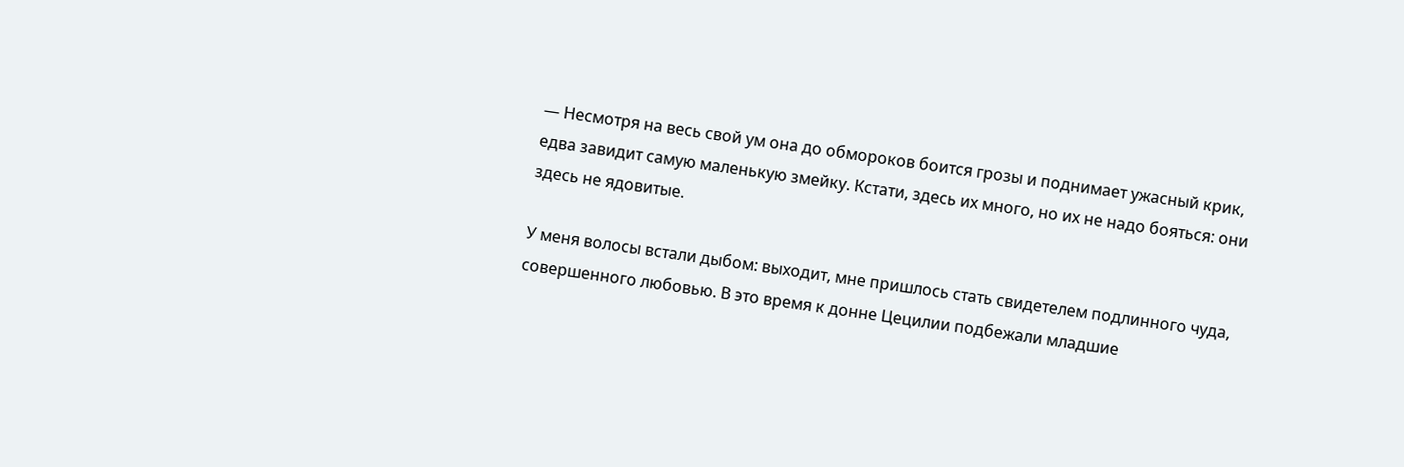— Несмотря на весь свой ум она до обмороков боится грозы и поднимает ужасный крик, едва завидит самую маленькую змейку. Кстати, здесь их много, но их не надо бояться: они здесь не ядовитые.

У меня волосы встали дыбом: выходит, мне пришлось стать свидетелем подлинного чуда, совершенного любовью. В это время к донне Цецилии подбежали младшие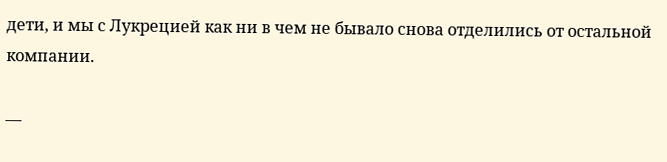дети, и мы с Лукрецией как ни в чем не бывало снова отделились от остальной компании.

—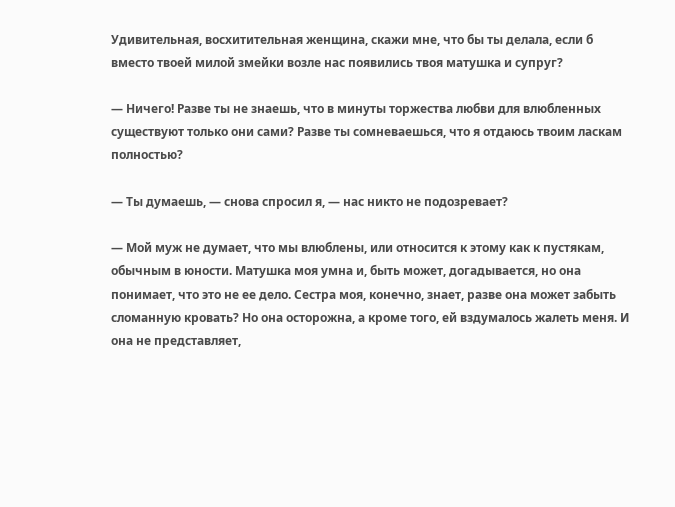Удивительная, восхитительная женщина, скажи мне, что бы ты делала, если б вместо твоей милой змейки возле нас появились твоя матушка и супруг?

— Ничего! Разве ты не знаешь, что в минуты торжества любви для влюбленных существуют только они сами? Разве ты сомневаешься, что я отдаюсь твоим ласкам полностью?

— Ты думаешь, — снова спросил я, — нас никто не подозревает?

— Мой муж не думает, что мы влюблены, или относится к этому как к пустякам, обычным в юности. Матушка моя умна и, быть может, догадывается, но она понимает, что это не ее дело. Сестра моя, конечно, знает, разве она может забыть сломанную кровать? Но она осторожна, а кроме того, ей вздумалось жалеть меня. И она не представляет,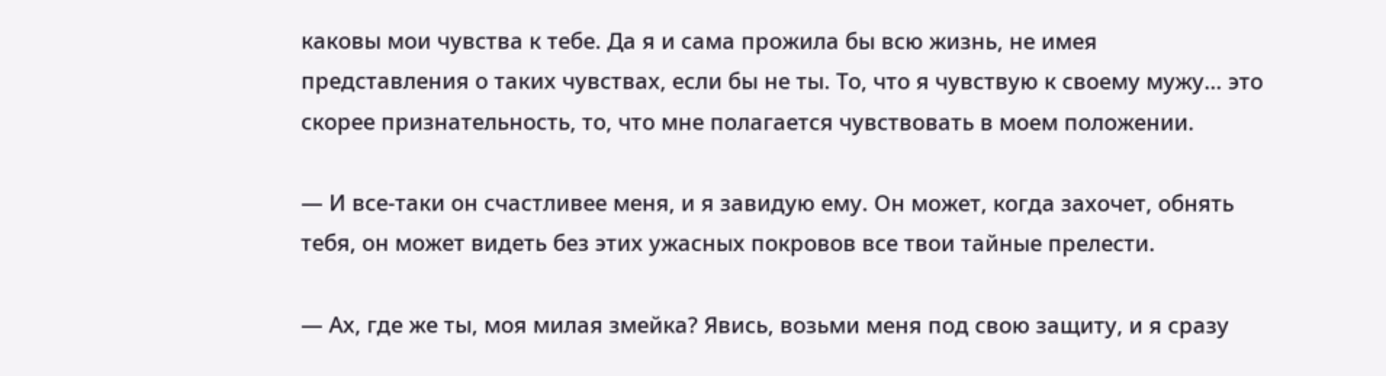каковы мои чувства к тебе. Да я и сама прожила бы всю жизнь, не имея представления о таких чувствах, если бы не ты. То, что я чувствую к своему мужу… это скорее признательность, то, что мне полагается чувствовать в моем положении.

— И все-таки он счастливее меня, и я завидую ему. Он может, когда захочет, обнять тебя, он может видеть без этих ужасных покровов все твои тайные прелести.

— Ах, где же ты, моя милая змейка? Явись, возьми меня под свою защиту, и я сразу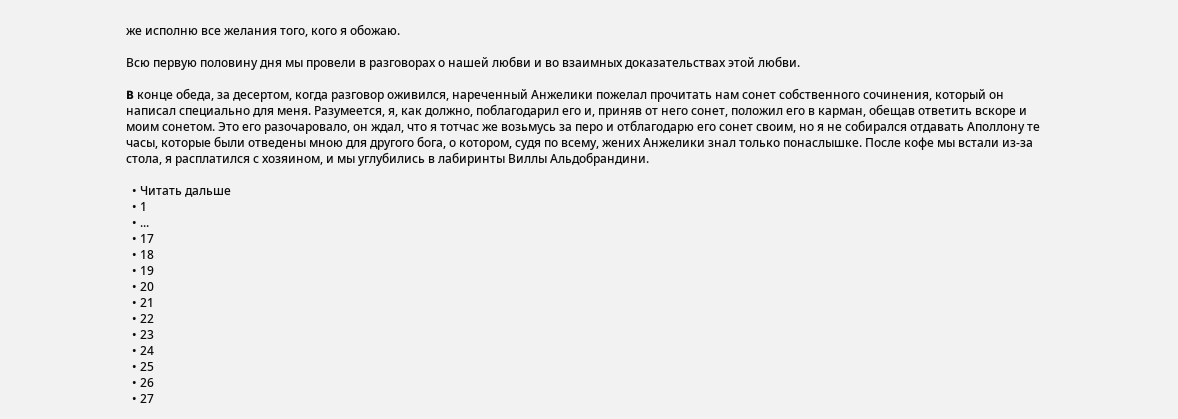же исполню все желания того, кого я обожаю.

Всю первую половину дня мы провели в разговорах о нашей любви и во взаимных доказательствах этой любви.

B конце обеда, за десертом, когда разговор оживился, нареченный Анжелики пожелал прочитать нам сонет собственного сочинения, который он написал специально для меня. Разумеется, я, как должно, поблагодарил его и, приняв от него сонет, положил его в карман, обещав ответить вскоре и моим сонетом. Это его разочаровало, он ждал, что я тотчас же возьмусь за перо и отблагодарю его сонет своим, но я не собирался отдавать Аполлону те часы, которые были отведены мною для другого бога, о котором, судя по всему, жених Анжелики знал только понаслышке. После кофе мы встали из-за стола, я расплатился с хозяином, и мы углубились в лабиринты Виллы Альдобрандини.

  • Читать дальше
  • 1
  • ...
  • 17
  • 18
  • 19
  • 20
  • 21
  • 22
  • 23
  • 24
  • 25
  • 26
  • 27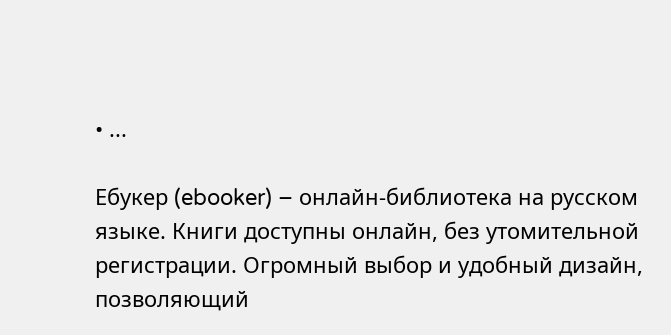• ...

Ебукер (ebooker) – онлайн-библиотека на русском языке. Книги доступны онлайн, без утомительной регистрации. Огромный выбор и удобный дизайн, позволяющий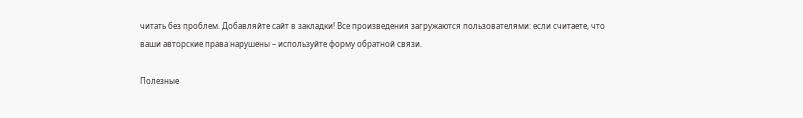читать без проблем. Добавляйте сайт в закладки! Все произведения загружаются пользователями: если считаете, что ваши авторские права нарушены – используйте форму обратной связи.

Полезные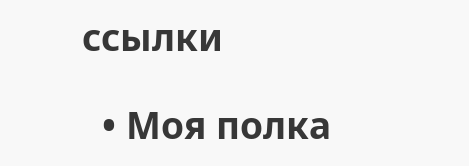ссылки

  • Моя полка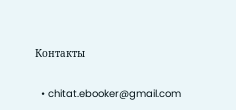Контакты

  • chitat.ebooker@gmail.com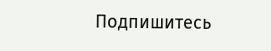Подпишитесь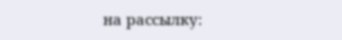на рассылку: